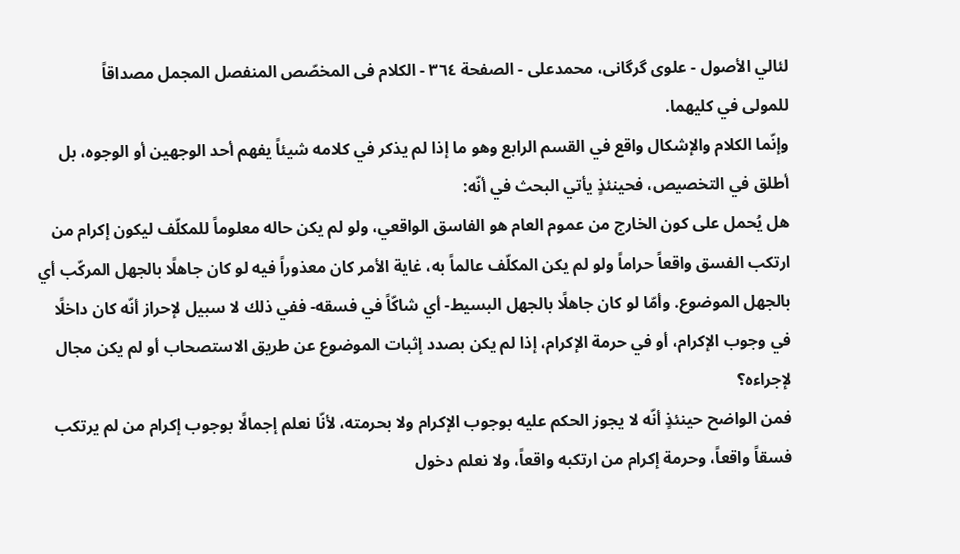لئالي الأصول - علوی گرگانی، محمدعلی - الصفحة ٣٦٤ - الکلام فی المخصّص المنفصل المجمل مصداقاً
للمولى في كليهما.
وإنّما الكلام والإشكال واقع في القسم الرابع وهو ما إذا لم يذكر في كلامه شيئاً يفهم أحد الوجهين أو الوجوه، بل أطلق في التخصيص، فحينئذٍ يأتي البحث في أنّه:
هل يُحمل على كون الخارج من عموم العام هو الفاسق الواقعي، ولو لم يكن حاله معلوماً للمكلّف ليكون إكرام من ارتكب الفسق واقعاً حراماً ولو لم يكن المكلّف عالماً به، غاية الأمر كان معذوراً فيه لو كان جاهلًا بالجهل المركّب أي بالجهل الموضوع. وأمّا لو كان جاهلًا بالجهل البسيط- أي شاكّاً في فسقه- ففي ذلك لا سبيل لإحراز أنّه كان داخلًا في وجوب الإكرام، أو في حرمة الإكرام، إذا لم يكن بصدد إثبات الموضوع عن طريق الاستصحاب أو لم يكن مجال لإجراءه؟
فمن الواضح حينئذٍ أنّه لا يجوز الحكم عليه بوجوب الإكرام ولا بحرمته، لأنّا نعلم إجمالًا بوجوب إكرام من لم يرتكب فسقاً واقعاً، وحرمة إكرام من ارتكبه واقعاً، ولا نعلم دخول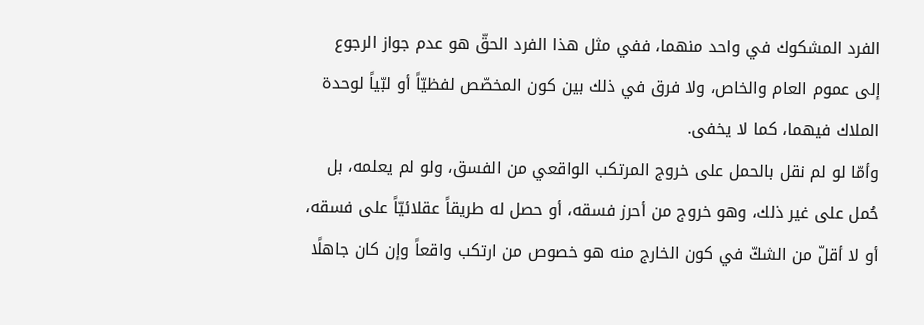الفرد المشكوك في واحد منهما، ففي مثل هذا الفرد الحقّ هو عدم جواز الرجوع إلى عموم العام والخاص، ولا فرق في ذلك بين كون المخصّص لفظيّاً أو لبّياً لوحدة الملاك فيهما، كما لا يخفى.
وأمّا لو لم نقل بالحمل على خروج المرتكب الواقعي من الفسق، ولو لم يعلمه، بل حُمل على غير ذلك، وهو خروج من أحرز فسقه، أو حصل له طريقاً عقلائيّاً على فسقه، أو لا أقلّ من الشكّ في كون الخارج منه هو خصوص من ارتكب واقعاً وإن كان جاهلًا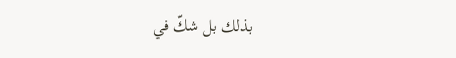بذلك بل شكّ في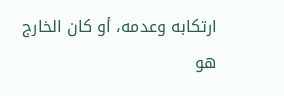ارتكابه وعدمه، أو كان الخارج هو